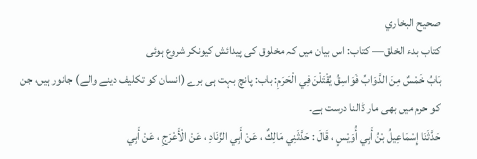صحيح البخاري
كتاب بدء الخلق— کتاب: اس بیان میں کہ مخلوق کی پیدائش کیونکر شروع ہوئی
بَابُ خَمْسٌ مِنَ الدَّوَابِّ فَوَاسِقُ يُقْتَلْنَ فِي الْحَرَمِ: باب: پانچ بہت ہی برے (انسان کو تکلیف دینے والے) جانور ہیں، جن کو حرم میں بھی مار ڈالنا درست ہے۔
حَدَّثَنَا إِسْمَاعِيلُ بْنُ أَبِي أُوَيْسٍ ، قَالَ : حَدَّثَنِي مَالِكٌ ، عَنْ أَبِي الزِّنَادِ ، عَنْ الْأَعْرَجِ ، عَنْ أَبِي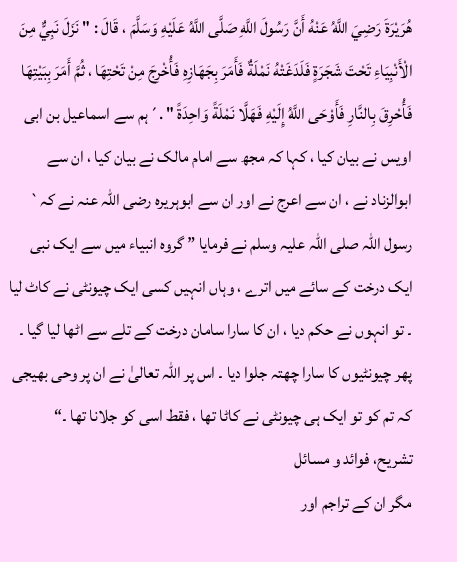هُرَيْرَةَ رَضِيَ اللَّهُ عَنْهُ أَنَّ رَسُولَ اللَّهِ صَلَّى اللَّهُ عَلَيْهِ وَسَلَّمَ ، قَالَ : " نَزَلَ نَبِيٌّ مِنَ الْأَنْبِيَاءِ تَحْتَ شَجَرَةٍ فَلَدَغَتْهُ نَمْلَةٌ فَأَمَرَ بِجَهَازِهِ فَأُخْرِجَ مِنْ تَحْتِهَا ، ثُمَّ أَمَرَ بِبَيْتِهَا فَأُحْرِقَ بِالنَّارِ فَأَوْحَى اللَّهُ إِلَيْهِ فَهَلَّا نَمْلَةً وَاحِدَةً " .´ہم سے اسماعیل بن ابی اویس نے بیان کیا ، کہا کہ مجھ سے امام مالک نے بیان کیا ، ان سے ابوالزناد نے ، ان سے اعرج نے اور ان سے ابوہریرہ رضی اللہ عنہ نے کہ` رسول اللہ صلی اللہ علیہ وسلم نے فرمایا ” گروہ انبیاء میں سے ایک نبی ایک درخت کے سائے میں اترے ، وہاں انہیں کسی ایک چیونٹی نے کاٹ لیا ۔ تو انہوں نے حکم دیا ، ان کا سارا سامان درخت کے تلے سے اٹھا لیا گیا ۔ پھر چیونٹیوں کا سارا چھتہ جلوا دیا ۔ اس پر اللہ تعالیٰ نے ان پر وحی بھیجی کہ تم کو تو ایک ہی چیونٹی نے کاٹا تھا ، فقط اسی کو جلانا تھا ۔“
تشریح، فوائد و مسائل
مگر ان کے تراجم اور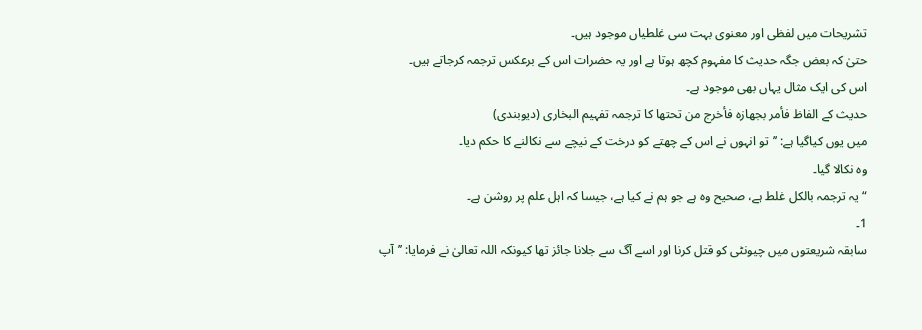تشریحات میں لفظی اور معنوی بہت سی غلطیاں موجود ہیں۔
حتیٰ کہ بعض جگہ حدیث کا مفہوم کچھ ہوتا ہے اور یہ حضرات اس کے برعکس ترجمہ کرجاتے ہیں۔
اس کی ایک مثال یہاں بھی موجود ہے۔
حدیث کے الفاظ فأمر بجهازہ فأخرج من تحتها کا ترجمہ تفہیم البخاری (دیوبندی)
میں یوں کیاگیا ہے: ’’تو انہوں نے اس کے چھتے کو درخت کے نیچے سے نکالنے کا حکم دیا۔
وہ نکالا گیا۔
“ یہ ترجمہ بالکل غلط ہے، صحیح وہ ہے جو ہم نے کیا ہے، جیسا کہ اہل علم پر روشن ہے۔
1۔
سابقہ شریعتوں میں چیونٹی کو قتل کرنا اور اسے آگ سے جلانا جائز تھا کیونکہ اللہ تعالیٰ نے فرمایا: ’’آپ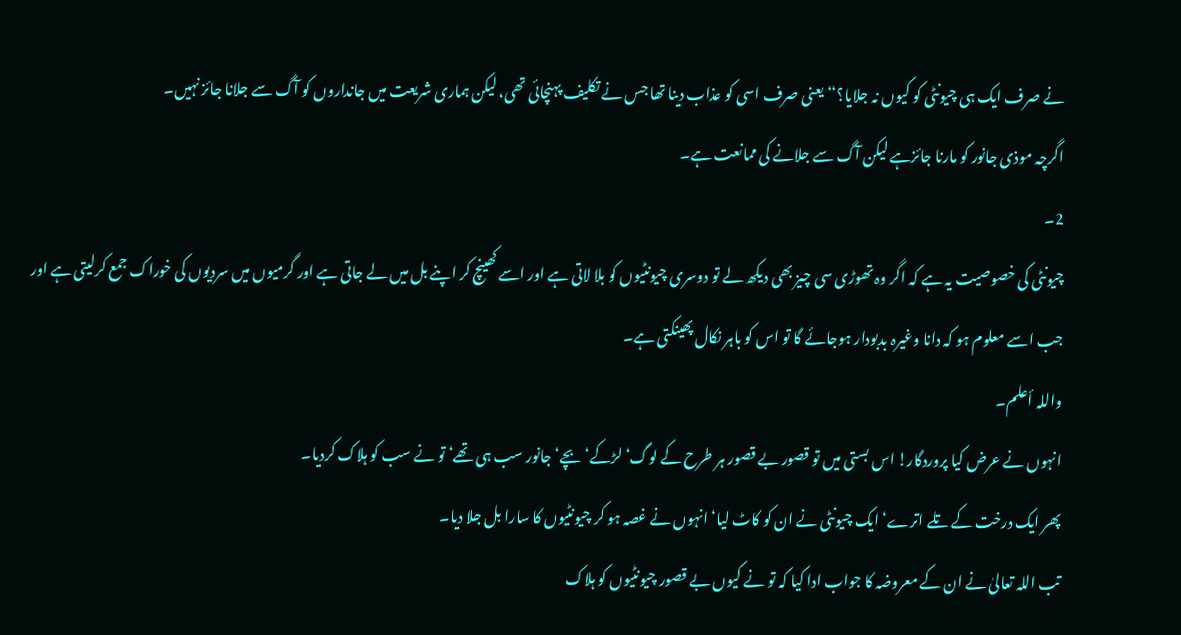نے صرف ایک ہی چیونٹی کو کیوں نہ جلایا؟‘‘ یعنی صرف اسی کو عذاب دینا تھا جس نے تکلیف پہنچائی تھی، لیکن ہماری شریعت میں جانداروں کو آگ سے جلانا جائز نہیں۔
اگرچہ موذی جانور کو مارنا جائزہے لیکن آگ سے جلانے کی ممانعت ہے۔
2۔
چیونٹی کی خصوصیت یہ ہے کہ اگر وہ تھوڑی سی چیز بھی دیکھ لے تو دوسری چیونٹیوں کو بلا لاتی ہے اور اسے کھینچ کر اپنے بل میں لے جاتی ہے اور گرمیوں میں سردیوں کی خوراک جمع کرلیتی ہے اور جب اسے معلوم ہو کہ دانا وغیرہ بدبودار ہوجائے گا تو اس کو باہر نکال پھینکتی ہے۔
واللہ أعلم۔
انہوں نے عرض کیا پروردگار! اس بستی میں تو قصور بے قصور ہر طرح کے لوگ‘ لڑکے‘ بچے‘ جانور سب ہی تھے‘ تو نے سب کو ہلاک کردیا۔
پھر ایک درخت کے تلے اترے‘ ایک چیونٹی نے ان کو کاٹ لیا‘ انہوں نے غصہ ہو کر چیونٹیوں کا سارا بل جلا دیا۔
تب اللہ تعالیٰ نے ان کے معروضہ کا جواب ادا کیا کہ تو نے کیوں بے قصور چیونٹیوں کو ہلاک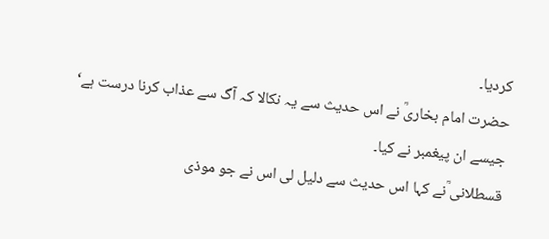کردیا۔
حضرت امام بخاریؒ نے اس حدیث سے یہ نکالا کہ آگ سے عذاب کرنا درست ہے‘ جیسے ان پیغمبر نے کیا۔
قسطلانی ؒنے کہا اس حدیث سے دلیل لی اس نے جو موذی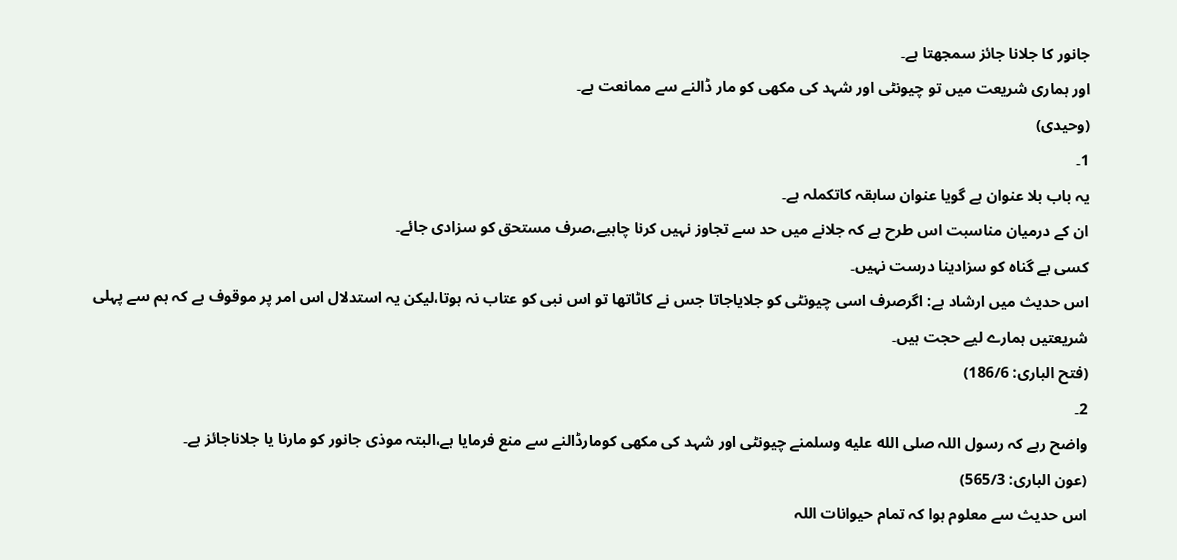جانور کا جلانا جائز سمجھتا ہے۔
اور ہماری شریعت میں تو چیونٹی اور شہد کی مکھی کو مار ڈالنے سے ممانعت ہے۔
(وحیدی)
1۔
یہ باب بلا عنوان ہے گویا عنوان سابقہ کاتکملہ ہے۔
ان کے درمیان مناسبت اس طرح ہے کہ جلانے میں حد سے تجاوز نہیں کرنا چاہیے،صرف مستحق کو سزادی جائے۔
کسی بے گناہ کو سزادینا درست نہیں۔
اس حدیث میں ارشاد ہے: اگرصرف اسی چیونٹی کو جلایاجاتا جس نے کاٹاتھا تو اس نبی کو عتاب نہ ہوتا،لیکن یہ استدلال اس امر پر موقوف ہے کہ ہم سے پہلی شریعتیں ہمارے لیے حجت ہیں۔
(فتح الباری: 186/6)
2۔
واضح رہے کہ رسول اللہ صلى الله عليه وسلمنے چیونٹی اور شہد کی مکھی کومارڈالنے سے منع فرمایا ہے،البتہ موذی جانور کو مارنا یا جلاناجائز ہے۔
(عون الباری: 565/3)
اس حدیث سے معلوم ہوا کہ تمام حیوانات اللہ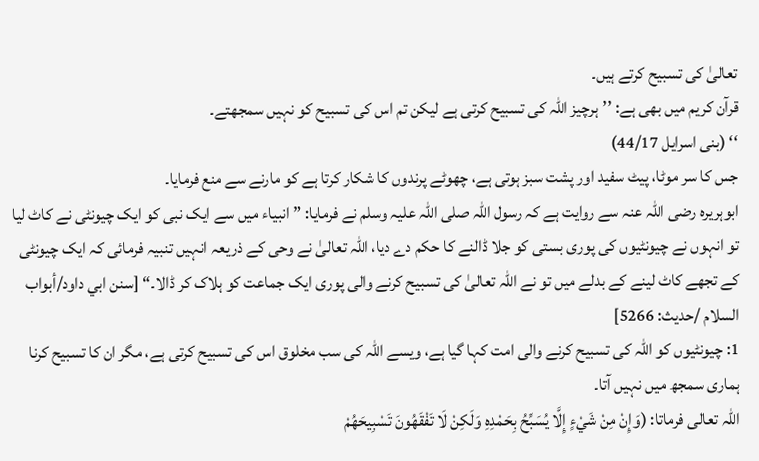تعالیٰ کی تسبیح کرتے ہیں۔
قرآن کریم میں بھی ہے: ’’ہرچیز اللہ کی تسبیح کرتی ہے لیکن تم اس کی تسبیح کو نہیں سمجھتے۔
‘‘ (بنی اسرایل 44/17)
جس کا سر موٹا، پیٹ سفید اور پشت سبز ہوتی ہے، چھوٹے پرندوں کا شکار کرتا ہے کو مارنے سے منع فرمایا۔
ابوہریرہ رضی اللہ عنہ سے روایت ہے کہ رسول اللہ صلی اللہ علیہ وسلم نے فرمایا: ” انبیاء میں سے ایک نبی کو ایک چیونٹی نے کاٹ لیا تو انہوں نے چیونٹیوں کی پوری بستی کو جلا ڈالنے کا حکم دے دیا، اللہ تعالیٰ نے وحی کے ذریعہ انہیں تنبیہ فرمائی کہ ایک چیونٹی کے تجھے کاٹ لینے کے بدلے میں تو نے اللہ تعالیٰ کی تسبیح کرنے والی پوری ایک جماعت کو ہلاک کر ڈالا۔“ [سنن ابي داود/أبواب السلام /حدیث: 5266]
1: چیونٹیوں کو اللہ کی تسبیح کرنے والی امت کہا گیا ہے، ویسے اللہ کی سب مخلوق اس کی تسبیح کرتی ہے، مگر ان کا تسبیح کرنا ہماری سمجھ میں نہیں آتا۔
اللہ تعالی فرماتا: (وَإِنْ مِنْ شَيْءٍ إِلَّا يُسَبِّحُ بِحَمْدِهِ وَلَكِنْ لَا تَفْقَهُونَ تَسْبِيحَهُمْ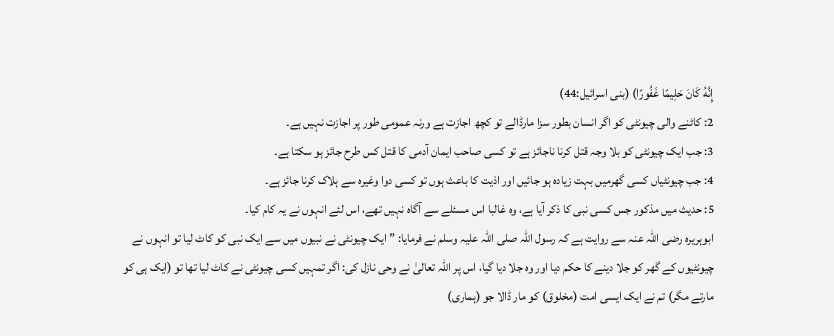إِنَّهُ كَانَ حَلِيمًا غَفُورًا) (بنی اسرائیل:44)
2: کاٹنے والی چیونٹی کو اگر انسان بطور سزا مارڈالے تو کچھ اجازت ہے ورنہ عمومی طور پر اجازت نہیں ہے۔
3: جب ایک چیونٹی کو بلا وجہ قتل کرنا ناجائز ہے تو کسی صاحب ایمان آدمی کا قتل کس طرح جائز ہو سکتا ہے۔
4: جب چیونٹیاں کسی گھرمیں بہت زیادہ ہو جائیں اور اذیت کا باعث ہوں تو کسی دوا وغیرہ سے ہلاک کرنا جائز ہے۔
5: حدیث میں مذکور جس کسی نبی کا ذکر آیا ہے، وہ غالبا اس مسئلے سے آگاہ نہیں تھے، اس لئے انہوں نے یہ کام کیا۔
ابوہریرہ رضی اللہ عنہ سے روایت ہے کہ رسول اللہ صلی اللہ علیہ وسلم نے فرمایا: ” ایک چیونٹی نے نبیوں میں سے ایک نبی کو کاٹ لیا تو انہوں نے چیونٹیوں کے گھر کو جلا دینے کا حکم دیا اور وہ جلا دیا گیا، اس پر اللہ تعالیٰ نے وحی نازل کی: اگر تمہیں کسی چیونٹی نے کاٹ لیا تھا تو (ایک ہی کو مارتے مگر) تم نے ایک ایسی امت (مخلوق) کو مار ڈالا جو (ہماری)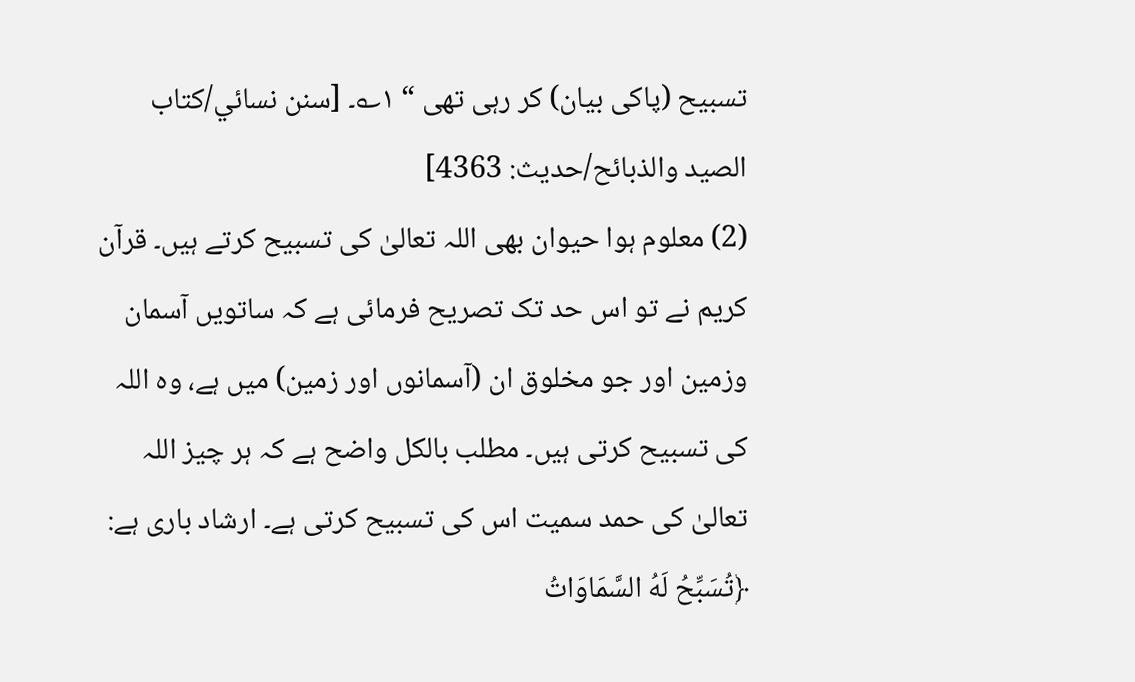تسبیح (پاکی بیان) کر رہی تھی “ ۱؎۔ [سنن نسائي/كتاب الصيد والذبائح/حدیث: 4363]
(2) معلوم ہوا حیوان بھی اللہ تعالیٰ کی تسبیح کرتے ہیں۔ قرآن کریم نے تو اس حد تک تصریح فرمائی ہے کہ ساتویں آسمان وزمین اور جو مخلوق ان (آسمانوں اور زمین) میں ہے، وہ اللہ کی تسبیح کرتی ہیں۔ مطلب بالکل واضح ہے کہ ہر چیز اللہ تعالیٰ کی حمد سمیت اس کی تسبیح کرتی ہے۔ ارشاد باری ہے: ﴿تُسَبِّحُ لَهُ السَّمَاوَاتُ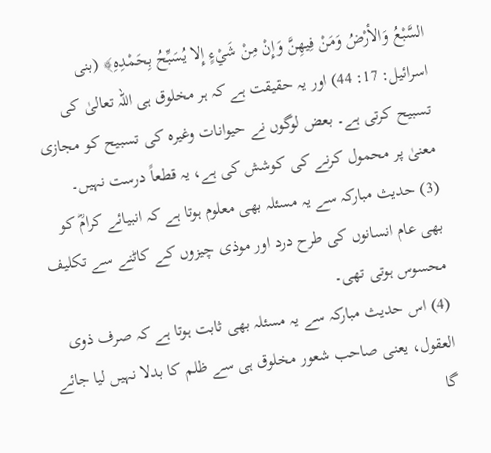السَّبْعُ وَالأرْضُ وَمَنْ فِيهِنَّ وَإِنْ مِنْ شَيْءٍ إِلا يُسَبِّحُ بِحَمْدِهِ﴾ (بنی اسرائیل: 17: 44) اور یہ حقیقت ہے کہ ہر مخلوق ہی اللہ تعالیٰ کی تسبیح کرتی ہے۔ بعض لوگوں نے حیوانات وغیرہ کی تسبیح کو مجازی معنیٰ پر محمول کرنے کی کوشش کی ہے، یہ قطعاً درست نہیں۔
(3) حدیث مبارکہ سے یہ مسئلہ بھی معلوم ہوتا ہے کہ انبیائے کرامؓ کو بھی عام انسانوں کی طرح درد اور موذی چیزوں کے کاٹنے سے تکلیف محسوس ہوتی تھی۔
(4) اس حدیث مبارکہ سے یہ مسئلہ بھی ثابت ہوتا ہے کہ صرف ذوی العقول، یعنی صاحب شعور مخلوق ہی سے ظلم کا بدلا نہیں لیا جائے گا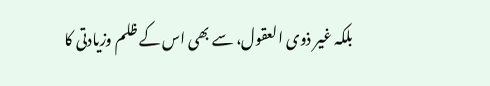بلکہ غیر ذوی العقول، سے بھی اس کے ظلم وزیادتی کا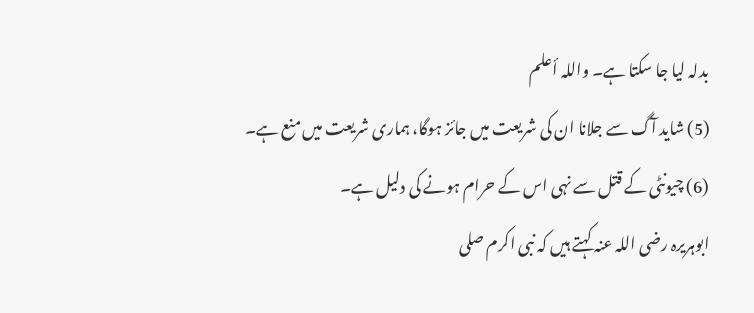بدلہ لیا جا سکتا ہے۔ واللہ أعلم
(5) شاید آگ سے جلانا ان کی شریعت میں جائز ہوگا، ہماری شریعت میں منع ہے۔
(6) چیونٹی کے قتل سے نہی اس کے حرام ہونے کی دلیل ہے۔
ابوہریرہ رضی اللہ عنہ کہتے ہیں کہ نبی اکرم صلی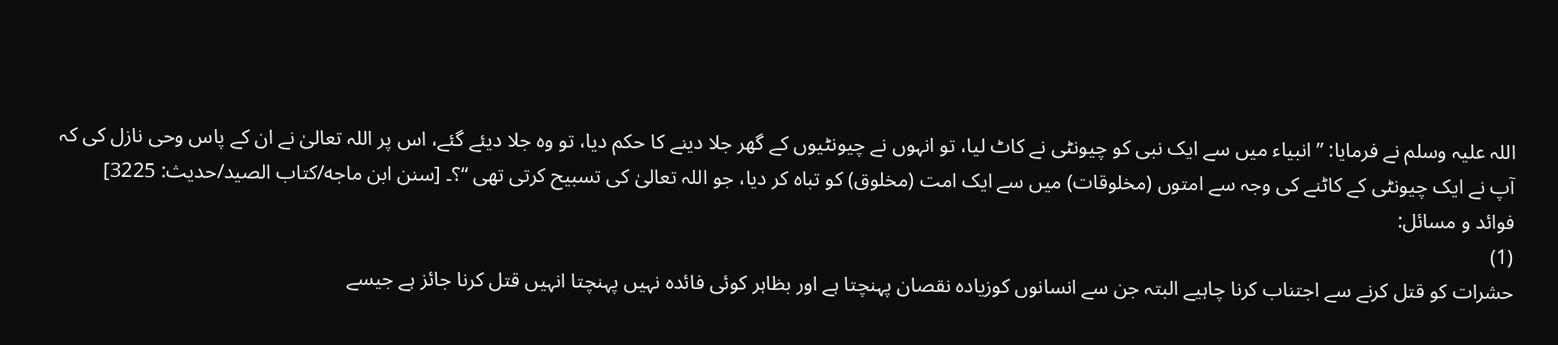اللہ علیہ وسلم نے فرمایا: ” انبیاء میں سے ایک نبی کو چیونٹی نے کاٹ لیا، تو انہوں نے چیونٹیوں کے گھر جلا دینے کا حکم دیا، تو وہ جلا دیئے گئے، اس پر اللہ تعالیٰ نے ان کے پاس وحی نازل کی کہ آپ نے ایک چیونٹی کے کاٹنے کی وجہ سے امتوں (مخلوقات) میں سے ایک امت (مخلوق) کو تباہ کر دیا، جو اللہ تعالیٰ کی تسبیح کرتی تھی “؟۔ [سنن ابن ماجه/كتاب الصيد/حدیث: 3225]
فوائد و مسائل:
(1)
حشرات کو قتل کرنے سے اجتناب کرنا چاہیے البتہ جن سے انسانوں کوزیادہ نقصان پہنچتا ہے اور بظاہر کوئی فائدہ نہیں پہنچتا انہیں قتل کرنا جائز ہے جیسے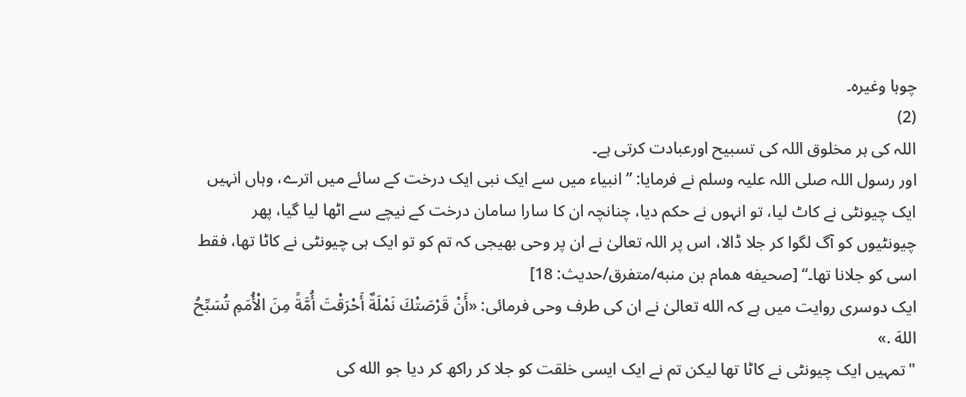چوہا وغیرہ۔
(2)
اللہ کی ہر مخلوق اللہ کی تسبیح اورعبادت کرتی ہے۔
اور رسول اللہ صلی اللہ علیہ وسلم نے فرمایا: ”انبیاء میں سے ایک نبی ایک درخت کے سائے میں اترے، وہاں انہیں ایک چیونٹی نے کاٹ لیا، تو انہوں نے حکم دیا، چنانچہ ان کا سارا سامان درخت کے نیچے سے اٹھا لیا گیا، پھر چیونٹیوں کو آگ لگوا کر جلا ڈالا، اس پر اللہ تعالیٰ نے ان پر وحی بھیجی کہ تم کو تو ایک ہی چیونٹی نے کاٹا تھا، فقط اسی کو جلانا تھا۔“ [صحيفه همام بن منبه/متفرق/حدیث: 18]
ایک دوسری روایت میں ہے کہ الله تعالیٰ نے ان کی طرف وحی فرمائی: «أَنْ قَرْصَتْكَ نَمْلَةٌ أَحْرَقْتَ أُمَّةً مِنَ الْأُمَمِ تُسَبِّحُ اللهَ .»
"تمہیں ایک چیونٹی نے کاٹا تھا لیکن تم نے ایک ایسی خلقت کو جلا کر راکھ کر دیا جو الله کی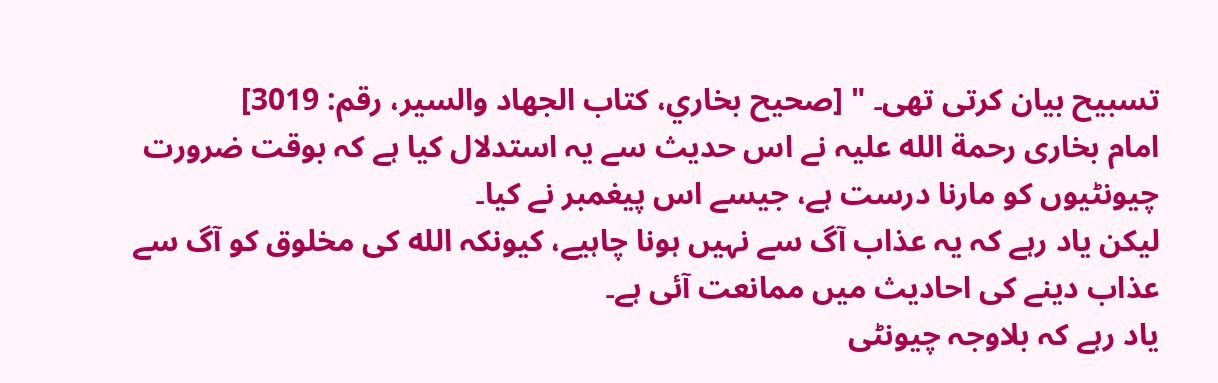تسبیح بیان کرتی تھی۔ " [صحيح بخاري، كتاب الجهاد والسير، رقم: 3019]
امام بخاری رحمة الله علیہ نے اس حدیث سے یہ استدلال کیا ہے کہ بوقت ضرورت چیونٹیوں کو مارنا درست ہے، جیسے اس پیغمبر نے کیا۔
لیکن یاد رہے کہ یہ عذاب آگ سے نہیں ہونا چاہیے، کیونکہ الله کی مخلوق کو آگ سے عذاب دینے کی احادیث میں ممانعت آئی ہے۔
یاد رہے کہ بلاوجہ چیونٹی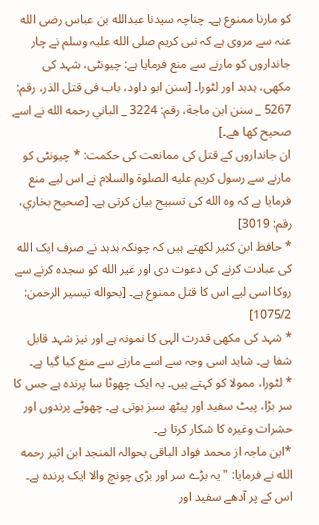کو مارنا ممنوع ہے۔ چناچہ سیدنا عبدالله بن عباس رضی الله عنہ سے مروی ہے کہ نبی کریم صلی الله علیہ وسلم نے چار جانداروں کو مارنے سے منع فرمایا ہے: چیونٹی، شہد کی مکھی، ہدہد اور لٹورا۔ [سنن ابو داود، باب فى قتل الذر، رقم: 5267 _ سنن ابن ماجة، رقم: 3224 _ الباني رحمه الله نے اسے صحيح كها هے۔]
ان جانداروں کے قتل کی ممانعت کی حکمت: * چیونٹی کو مارنے سے رسول کریم علیه الصلوة والسلام نے اس لیے منع فرمایا ہے کہ وہ الله کی تسبیح بیان کرتی ہے۔ [صحيح بخاري، رقم: 3019]
* حافظ ابن کثیر لکھتے ہیں کہ چونکہ ہدہد نے صرف ایک الله کی عبادت کرنے کی دعوت دی اور غیر الله کو سجدہ کرنے سے روکا اسی لیے اس کا قتل ممنوع ہے۔ [بحواله تيسير الرحمن: 1075/2]
* شہد کی مکھی قدرت الہی کا نمونہ ہے اور نیز شہد قابل شفا ہے۔ شاید اسی وجہ سے اسے مارنے سے منع کیا گیا ہے۔
* لٹورا، ممولا کو کہتے ہیں۔ یہ ایک چھوٹا سا پرندہ ہے جس کا سر بڑا، پیٹ سفید اور پیٹھ سبز ہوتی ہے۔ چھوٹے پرندوں اور حشرات وغیرہ کا شکار کرتا ہے۔
*ابن ماجہ از محمد فواد الباقی بحوالہ المنجد ابن اثیر رحمه الله نے فرمایا: "یہ بڑے سر اور بڑی چونچ والا ایک پرندہ ہے۔ اس کے پر آدھے سفید اور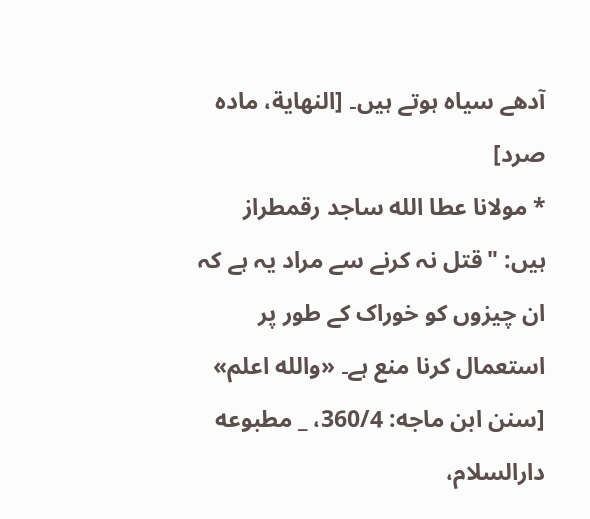آدھے سیاہ ہوتے ہیں۔ [النهاية، ماده صرد]
* مولانا عطا الله ساجد رقمطراز ہیں: "قتل نہ کرنے سے مراد یہ ہے کہ ان چیزوں کو خوراک کے طور پر استعمال کرنا منع ہے۔ «والله اعلم» [سنن ابن ماجه: 360/4، _ مطبوعه دارالسلام،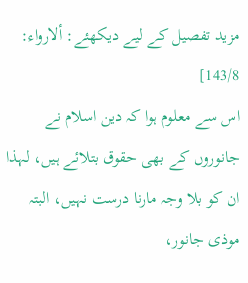مزيد تفصيل كے ليے ديكهئے: ألارواء: 143/8]
اس سے معلوم ہوا کہ دین اسلام نے جانوروں کے بھی حقوق بتلائے ہیں، لہذا ان کو بلا وجہ مارنا درست نہیں، البتہ موذی جانور،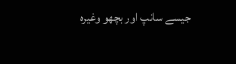جیسے سانپ اور بچھو وغیرہ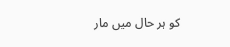کو ہر حال میں مار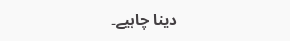دینا چاہیے۔